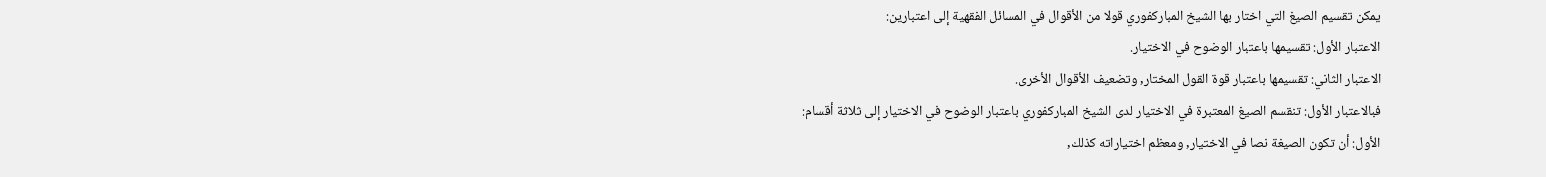يمكن تقسيم الصيغ التي اختار بها الشيخ المباركفوري قولا من الأقوال في المسائل الفقهية إلى اعتبارين:
الاعتبار الأول: تقسيمها باعتبار الوضوح في الاختيار.
الاعتبار الثاني: تقسيمها باعتبار قوة القول المختار, وتضعيف الأقوال الأخرى.
فبالاعتبار الأول: تنقسم الصيغ المعتبرة في الاختيار لدى الشيخ المباركفوري باعتبار الوضوح في الاختيار إلى ثلاثة أقسام:
الأول: أن تكون الصيغة نصا في الاختيار, ومعظم اختياراته كذلك,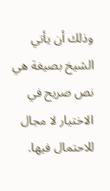وذلك أن يأتي الشيخ بصيغة هي نص صريح في الاختيار لا مجال للاحتمال فيها.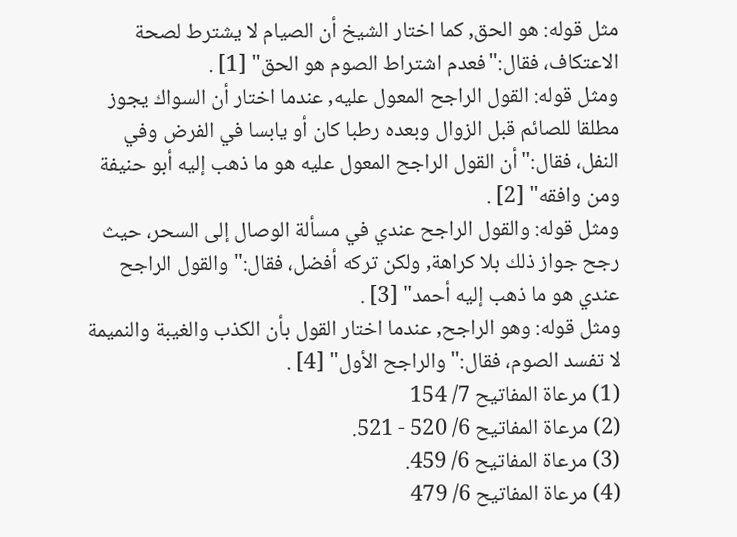مثل قوله: هو الحق, كما اختار الشيخ أن الصيام لا يشترط لصحة الاعتكاف، فقال:"فعدم اشتراط الصوم هو الحق" [1] .
ومثل قوله: القول الراجح المعول عليه, عندما اختار أن السواك يجوز مطلقا للصائم قبل الزوال وبعده رطبا كان أو يابسا في الفرض وفي النفل، فقال:"أن القول الراجح المعول عليه هو ما ذهب إليه أبو حنيفة ومن وافقه" [2] .
ومثل قوله: والقول الراجح عندي في مسألة الوصال إلى السحر، حيث رجح جواز ذلك بلا كراهة, ولكن تركه أفضل، فقال:"والقول الراجح عندي هو ما ذهب إليه أحمد" [3] .
ومثل قوله: وهو الراجح, عندما اختار القول بأن الكذب والغيبة والنميمة لا تفسد الصوم، فقال:"والراجح الأول" [4] .
(1) مرعاة المفاتيح 7/ 154
(2) مرعاة المفاتيح 6/ 520 - 521.
(3) مرعاة المفاتيح 6/ 459.
(4) مرعاة المفاتيح 6/ 479